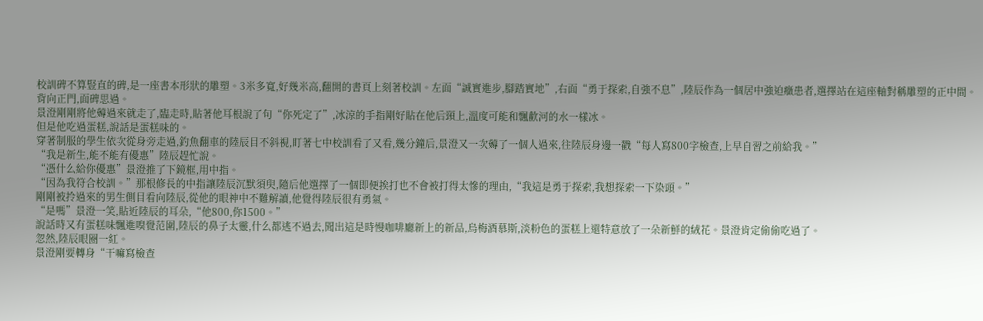校訓碑不算豎直的碑,是一座書本形狀的雕塑。3米多寬,好幾米高,翻開的書頁上刻著校訓。左面“誠實進步,腳踏實地”,右面“勇于探索,自強不息”,陸辰作為一個居中強迫癥患者,選擇站在這座軸對稱雕塑的正中間。
背向正門,面碑思過。
景澄剛剛將他薅過來就走了,臨走時,貼著他耳根說了句“你死定了”,冰涼的手指剛好貼在他后頸上,溫度可能和飄歡河的水一樣冰。
但是他吃過蛋糕,說話是蛋糕味的。
穿著制服的學生依次從身旁走過,釣魚翻車的陸辰目不斜視,盯著七中校訓看了又看,幾分鐘后,景澄又一次薅了一個人過來,往陸辰身邊一戳“每人寫800字檢查,上早自習之前給我。”
“我是新生,能不能有優惠”陸辰趕忙說。
“憑什么給你優惠”景澄推了下鏡框,用中指。
“因為我符合校訓。”那根修長的中指讓陸辰沉默須臾,隨后他選擇了一個即便挨打也不會被打得太慘的理由,“我這是勇于探索,我想探索一下染頭。”
剛剛被拎過來的男生側目看向陸辰,從他的眼神中不難解讀,他覺得陸辰很有勇氣。
“是嗎”景澄一笑,貼近陸辰的耳朵,“他800,你1500。”
說話時又有蛋糕味飄進嗅覺范圍,陸辰的鼻子太靈,什么都逃不過去,聞出這是時慢咖啡廳新上的新品,烏梅酒慕斯,淡粉色的蛋糕上還特意放了一朵新鮮的絨花。景澄肯定偷偷吃過了。
忽然,陸辰眼圈一紅。
景澄剛要轉身“干嘛寫檢查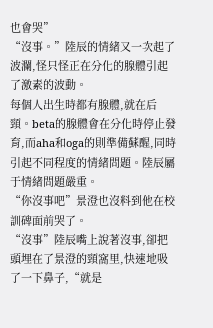也會哭”
“沒事。”陸辰的情緒又一次起了波瀾,怪只怪正在分化的腺體引起了激素的波動。
每個人出生時都有腺體,就在后頸。beta的腺體會在分化時停止發育,而aha和oga的則準備蘇醒,同時引起不同程度的情緒問題。陸辰屬于情緒問題嚴重。
“你沒事吧”景澄也沒料到他在校訓碑面前哭了。
“沒事”陸辰嘴上說著沒事,卻把頭埋在了景澄的頸窩里,快速地吸了一下鼻子,“就是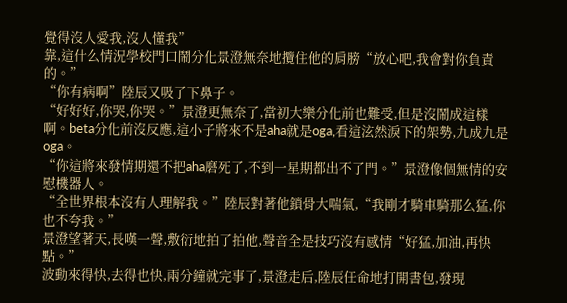覺得沒人愛我,沒人懂我”
靠,這什么情況學校門口鬧分化景澄無奈地攬住他的肩膀“放心吧,我會對你負責的。”
“你有病啊”陸辰又吸了下鼻子。
“好好好,你哭,你哭。”景澄更無奈了,當初大樂分化前也難受,但是沒鬧成這樣啊。beta分化前沒反應,這小子將來不是aha就是oga,看這泫然淚下的架勢,九成九是oga。
“你這將來發情期還不把aha磨死了,不到一星期都出不了門。”景澄像個無情的安慰機器人。
“全世界根本沒有人理解我。”陸辰對著他鎖骨大喘氣,“我剛才騎車騎那么猛,你也不夸我。”
景澄望著天,長嘆一聲,敷衍地拍了拍他,聲音全是技巧沒有感情“好猛,加油,再快點。”
波動來得快,去得也快,兩分鐘就完事了,景澄走后,陸辰任命地打開書包,發現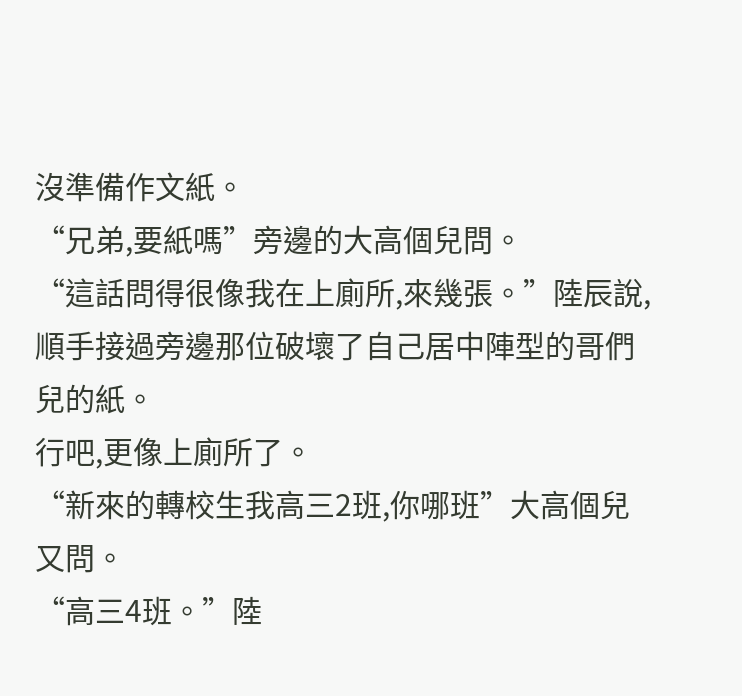沒準備作文紙。
“兄弟,要紙嗎”旁邊的大高個兒問。
“這話問得很像我在上廁所,來幾張。”陸辰說,順手接過旁邊那位破壞了自己居中陣型的哥們兒的紙。
行吧,更像上廁所了。
“新來的轉校生我高三2班,你哪班”大高個兒又問。
“高三4班。”陸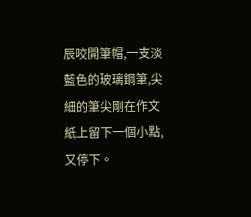辰咬開筆帽,一支淡藍色的玻璃鋼筆,尖細的筆尖剛在作文紙上留下一個小點,又停下。